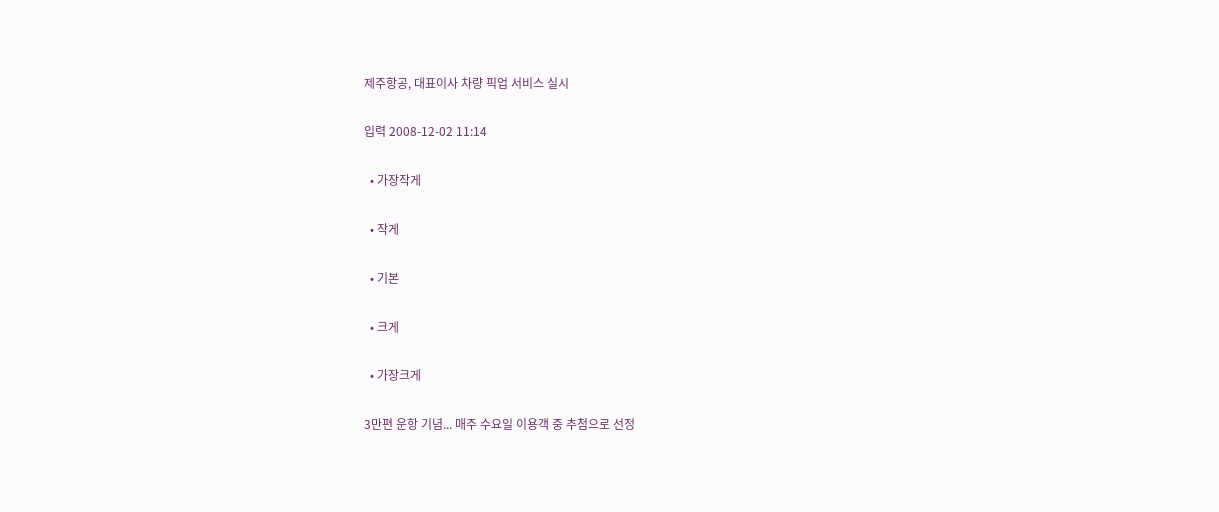제주항공, 대표이사 차량 픽업 서비스 실시

입력 2008-12-02 11:14

  • 가장작게

  • 작게

  • 기본

  • 크게

  • 가장크게

3만편 운항 기념... 매주 수요일 이용객 중 추첨으로 선정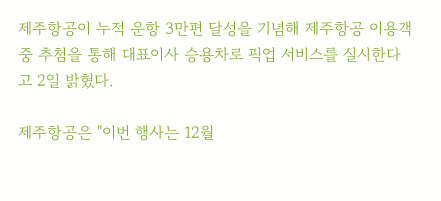제주항공이 누적 운항 3만편 달성을 기념해 제주항공 이용객 중 추첨을 통해 대표이사 승용차로 픽업 서비스를 실시한다고 2일 밝혔다.

제주항공은 "이번 행사는 12월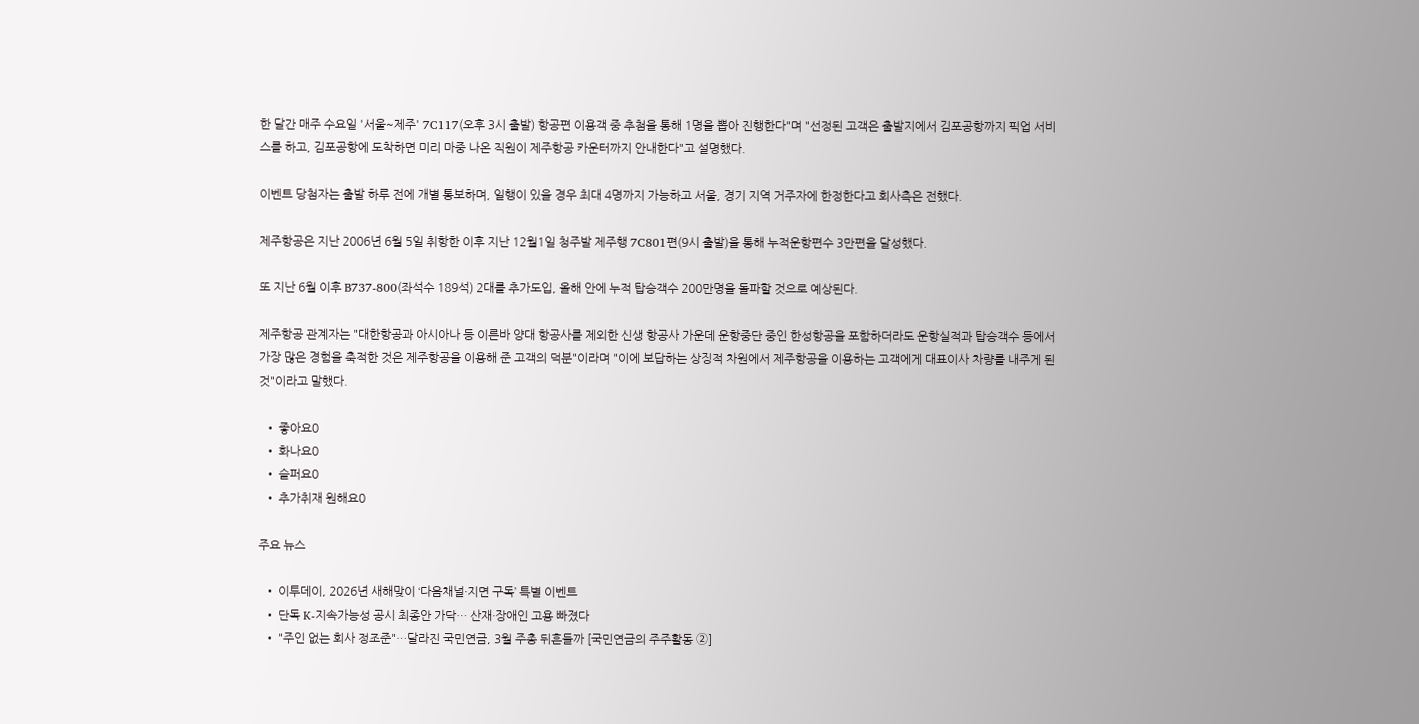한 달간 매주 수요일 '서울~제주' 7C117(오후 3시 출발) 항공편 이용객 중 추첨을 통해 1명을 뽑아 진행한다"며 "선정된 고객은 출발지에서 김포공항까지 픽업 서비스를 하고, 김포공항에 도착하면 미리 마중 나온 직원이 제주항공 카운터까지 안내한다"고 설명했다.

이벤트 당첨자는 출발 하루 전에 개별 통보하며, 일행이 있을 경우 최대 4명까지 가능하고 서울, 경기 지역 거주자에 한정한다고 회사측은 전했다.

제주항공은 지난 2006년 6월 5일 취항한 이후 지난 12월1일 청주발 제주행 7C801편(9시 출발)을 통해 누적운항편수 3만편을 달성했다.

또 지난 6월 이후 B737-800(좌석수 189석) 2대를 추가도입, 올해 안에 누적 탑승객수 200만명을 돌파할 것으로 예상된다.

제주항공 관계자는 "대한항공과 아시아나 등 이른바 양대 항공사를 제외한 신생 항공사 가운데 운항중단 중인 한성항공을 포함하더라도 운항실적과 탑승객수 등에서 가장 많은 경험을 축적한 것은 제주항공을 이용해 준 고객의 덕분"이라며 "이에 보답하는 상징적 차원에서 제주항공을 이용하는 고객에게 대표이사 차량를 내주게 된 것"이라고 말했다.

  • 좋아요0
  • 화나요0
  • 슬퍼요0
  • 추가취재 원해요0

주요 뉴스

  • 이투데이, 2026년 새해맞이 ‘다음채널·지면 구독’ 특별 이벤트
  • 단독 K-지속가능성 공시 최종안 가닥… 산재·장애인 고용 빠졌다
  • "주인 없는 회사 정조준"…달라진 국민연금, 3월 주총 뒤흔들까 [국민연금의 주주활동 ②]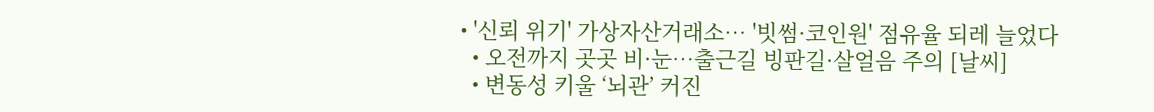• '신뢰 위기' 가상자산거래소… '빗썸·코인원' 점유율 되레 늘었다
  • 오전까지 곳곳 비·눈…출근길 빙판길·살얼음 주의 [날씨]
  • 변동성 키울 ‘뇌관’ 커진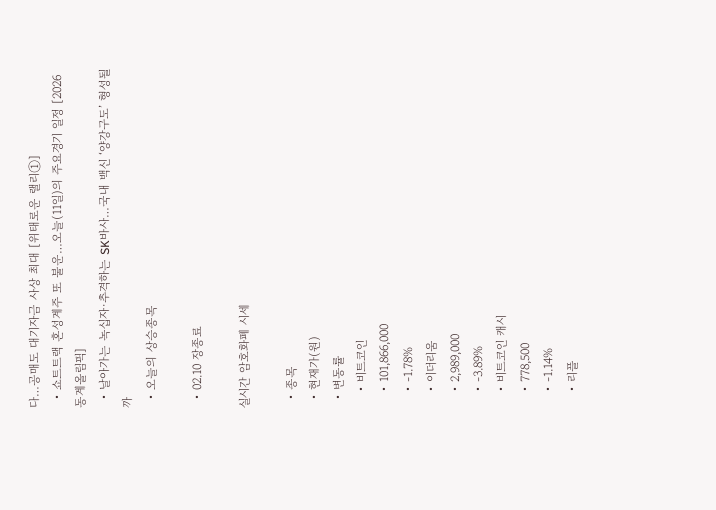다…공매도 대기자금 사상 최대 [위태로운 랠리①]
  • 쇼트트랙 혼성계주 또 불운…오늘(11일)의 주요경기 일정 [2026 동계올림픽]
  • 날아가는 녹십자·추격하는 SK바사…국내 백신 ‘양강구도’ 형성될까
  • 오늘의 상승종목

  • 02.10 장종료

실시간 암호화폐 시세

  • 종목
  • 현재가(원)
  • 변동률
    • 비트코인
    • 101,866,000
    • -1.78%
    • 이더리움
    • 2,989,000
    • -3.89%
    • 비트코인 캐시
    • 778,500
    • -1.14%
    • 리플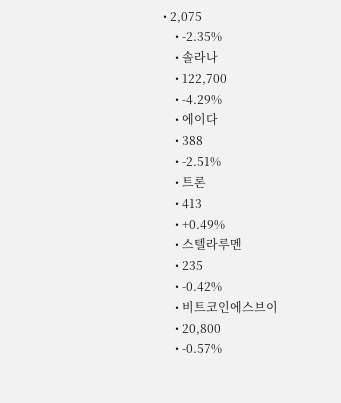• 2,075
    • -2.35%
    • 솔라나
    • 122,700
    • -4.29%
    • 에이다
    • 388
    • -2.51%
    • 트론
    • 413
    • +0.49%
    • 스텔라루멘
    • 235
    • -0.42%
    • 비트코인에스브이
    • 20,800
    • -0.57%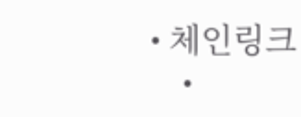• 체인링크
    •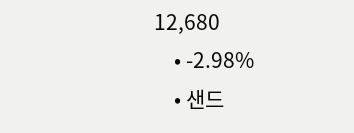12,680
    • -2.98%
    • 샌드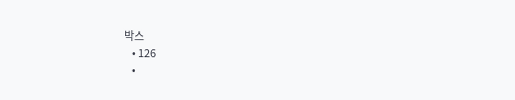박스
    • 126
    •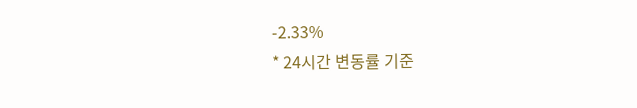-2.33%
* 24시간 변동률 기준